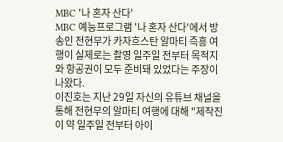MBC '나 혼자 산다'
MBC 예능프로그램 '나 혼자 산다'에서 방송인 전현무가 카자흐스탄 알마티 즉흥 여행이 실제로는 촬영 일주일 전부터 목적지와 항공권이 모두 준비돼 있었다는 주장이 나왔다.
이진호는 지난 29일 자신의 유튜브 채널을 통해 전현무의 알마티 여행에 대해 "제작진이 약 일주일 전부터 아이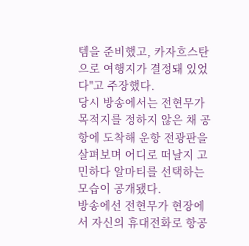템을 준비했고, 카자흐스탄으로 여행지가 결정돼 있었다"고 주장했다.
당시 방송에서는 전현무가 목적지를 정하지 않은 채 공항에 도착해 운항 전광판을 살펴보며 어디로 떠날지 고민하다 알마티를 선택하는 모습이 공개됐다.
방송에선 전현무가 현장에서 자신의 휴대전화로 항공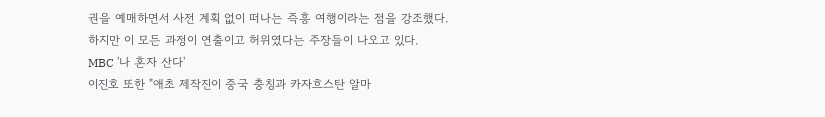권을 예매하면서 사전 계획 없이 떠나는 즉흥 여행이라는 점을 강조했다.
하지만 이 모든 과정이 연출이고 허위였다는 주장들이 나오고 있다.
MBC '나 혼자 산다'
이진호 또한 "애초 제작진이 중국 충칭과 카자흐스탄 알마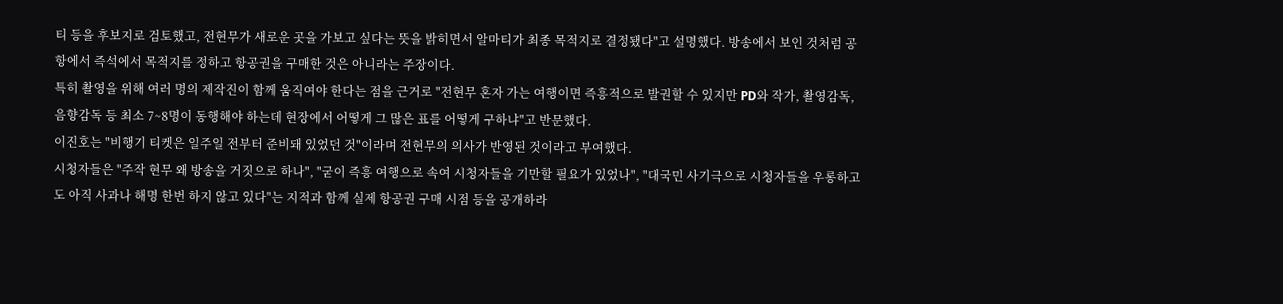티 등을 후보지로 검토했고, 전현무가 새로운 곳을 가보고 싶다는 뜻을 밝히면서 알마티가 최종 목적지로 결정됐다"고 설명했다. 방송에서 보인 것처럼 공항에서 즉석에서 목적지를 정하고 항공권을 구매한 것은 아니라는 주장이다.
특히 촬영을 위해 여러 명의 제작진이 함께 움직여야 한다는 점을 근거로 "전현무 혼자 가는 여행이면 즉흥적으로 발권할 수 있지만 PD와 작가, 촬영감독, 음향감독 등 최소 7~8명이 동행해야 하는데 현장에서 어떻게 그 많은 표를 어떻게 구하냐"고 반문했다.
이진호는 "비행기 티켓은 일주일 전부터 준비돼 있었던 것"이라며 전현무의 의사가 반영된 것이라고 부여했다.
시청자들은 "주작 현무 왜 방송을 거짓으로 하나", "굳이 즉흥 여행으로 속여 시청자들을 기만할 필요가 있었나", "대국민 사기극으로 시청자들을 우롱하고도 아직 사과나 해명 한번 하지 않고 있다"는 지적과 함께 실제 항공권 구매 시점 등을 공개하라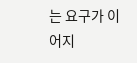는 요구가 이어지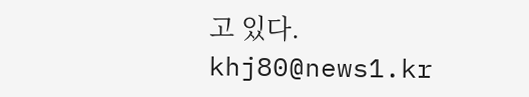고 있다.
khj80@news1.kr